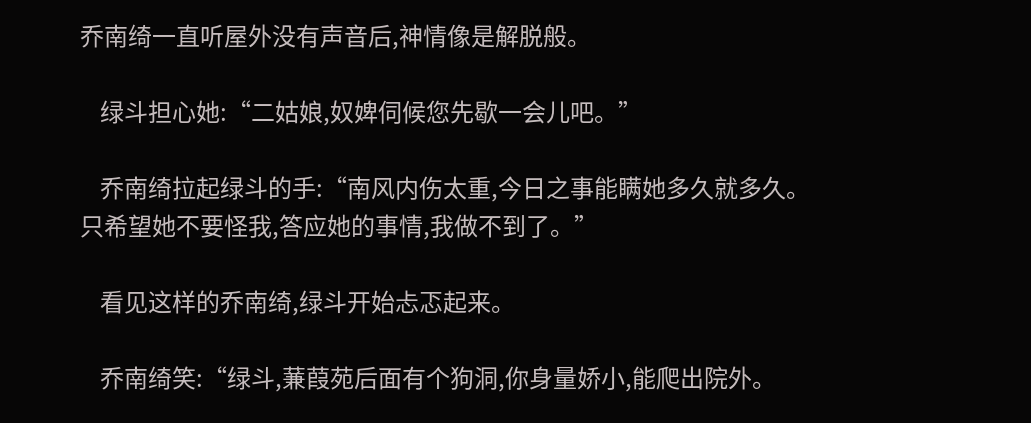乔南绮一直听屋外没有声音后,神情像是解脱般。

    绿斗担心她:“二姑娘,奴婢伺候您先歇一会儿吧。”

    乔南绮拉起绿斗的手:“南风内伤太重,今日之事能瞒她多久就多久。只希望她不要怪我,答应她的事情,我做不到了。”

    看见这样的乔南绮,绿斗开始忐忑起来。

    乔南绮笑:“绿斗,蒹葭苑后面有个狗洞,你身量娇小,能爬出院外。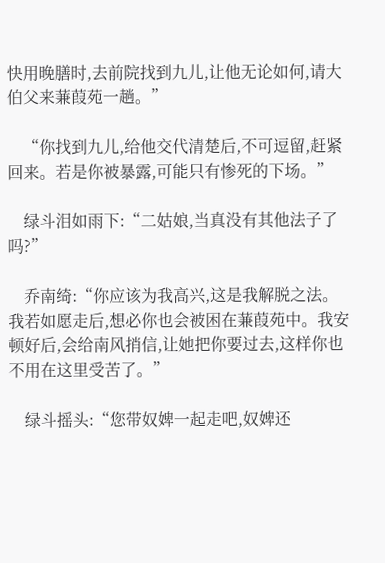快用晚膳时,去前院找到九儿,让他无论如何,请大伯父来蒹葭苑一趟。”

    “你找到九儿,给他交代清楚后,不可逗留,赶紧回来。若是你被暴露,可能只有惨死的下场。”

    绿斗泪如雨下:“二姑娘,当真没有其他法子了吗?”

    乔南绮:“你应该为我高兴,这是我解脱之法。我若如愿走后,想必你也会被困在蒹葭苑中。我安顿好后,会给南风捎信,让她把你要过去,这样你也不用在这里受苦了。”

    绿斗摇头:“您带奴婢一起走吧,奴婢还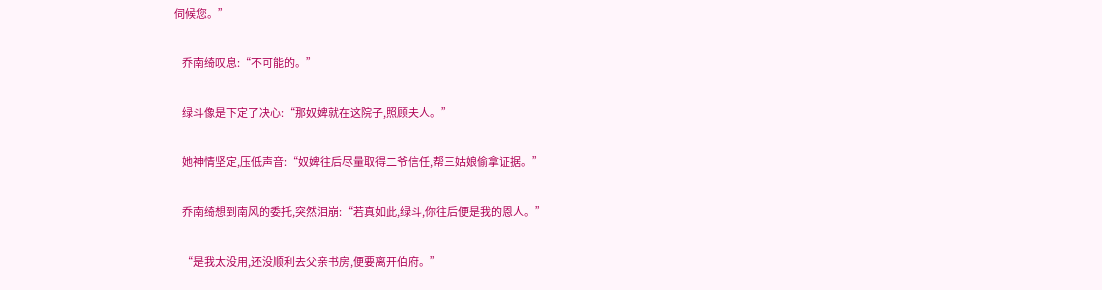伺候您。”

    乔南绮叹息:“不可能的。”

    绿斗像是下定了决心:“那奴婢就在这院子,照顾夫人。”

    她神情坚定,压低声音:“奴婢往后尽量取得二爷信任,帮三姑娘偷拿证据。”

    乔南绮想到南风的委托,突然泪崩:“若真如此,绿斗,你往后便是我的恩人。”

    “是我太没用,还没顺利去父亲书房,便要离开伯府。”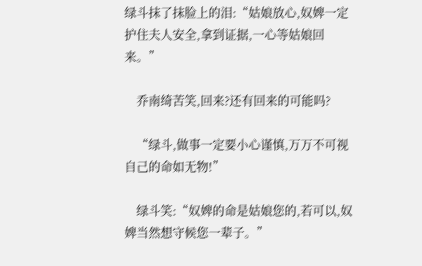绿斗抹了抹脸上的泪:“姑娘放心,奴婢一定护住夫人安全,拿到证据,一心等姑娘回来。”

    乔南绮苦笑,回来?还有回来的可能吗?

    “绿斗,做事一定要小心谨慎,万万不可视自己的命如无物!”

    绿斗笑:“奴婢的命是姑娘您的,若可以,奴婢当然想守候您一辈子。”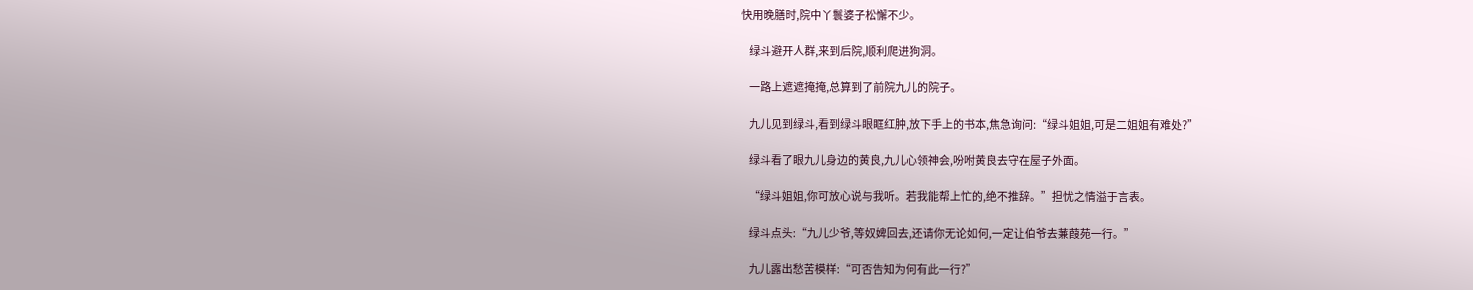快用晚膳时,院中丫鬟婆子松懈不少。

    绿斗避开人群,来到后院,顺利爬进狗洞。

    一路上遮遮掩掩,总算到了前院九儿的院子。

    九儿见到绿斗,看到绿斗眼眶红肿,放下手上的书本,焦急询问:“绿斗姐姐,可是二姐姐有难处?”

    绿斗看了眼九儿身边的黄良,九儿心领神会,吩咐黄良去守在屋子外面。

    “绿斗姐姐,你可放心说与我听。若我能帮上忙的,绝不推辞。”担忧之情溢于言表。

    绿斗点头:“九儿少爷,等奴婢回去,还请你无论如何,一定让伯爷去蒹葭苑一行。”

    九儿露出愁苦模样:“可否告知为何有此一行?”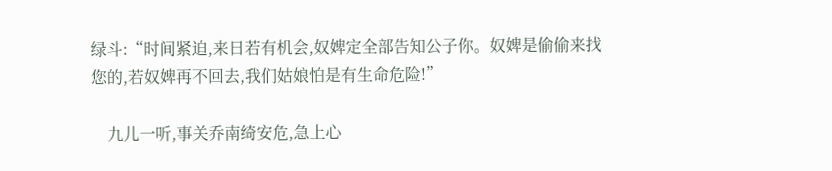绿斗:“时间紧迫,来日若有机会,奴婢定全部告知公子你。奴婢是偷偷来找您的,若奴婢再不回去,我们姑娘怕是有生命危险!”

    九儿一听,事关乔南绮安危,急上心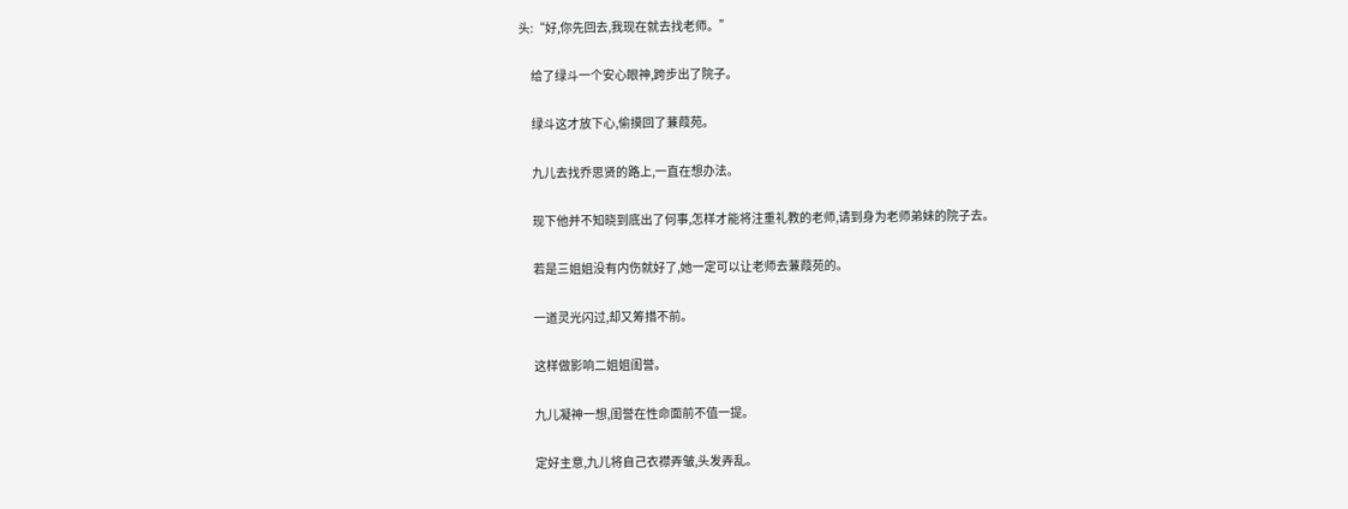头:“好,你先回去,我现在就去找老师。”

    给了绿斗一个安心眼神,跨步出了院子。

    绿斗这才放下心,偷摸回了蒹葭苑。

    九儿去找乔思贤的路上,一直在想办法。

    现下他并不知晓到底出了何事,怎样才能将注重礼教的老师,请到身为老师弟妹的院子去。

    若是三姐姐没有内伤就好了,她一定可以让老师去蒹葭苑的。

    一道灵光闪过,却又筹措不前。

    这样做影响二姐姐闺誉。

    九儿凝神一想,闺誉在性命面前不值一提。

    定好主意,九儿将自己衣襟弄皱,头发弄乱。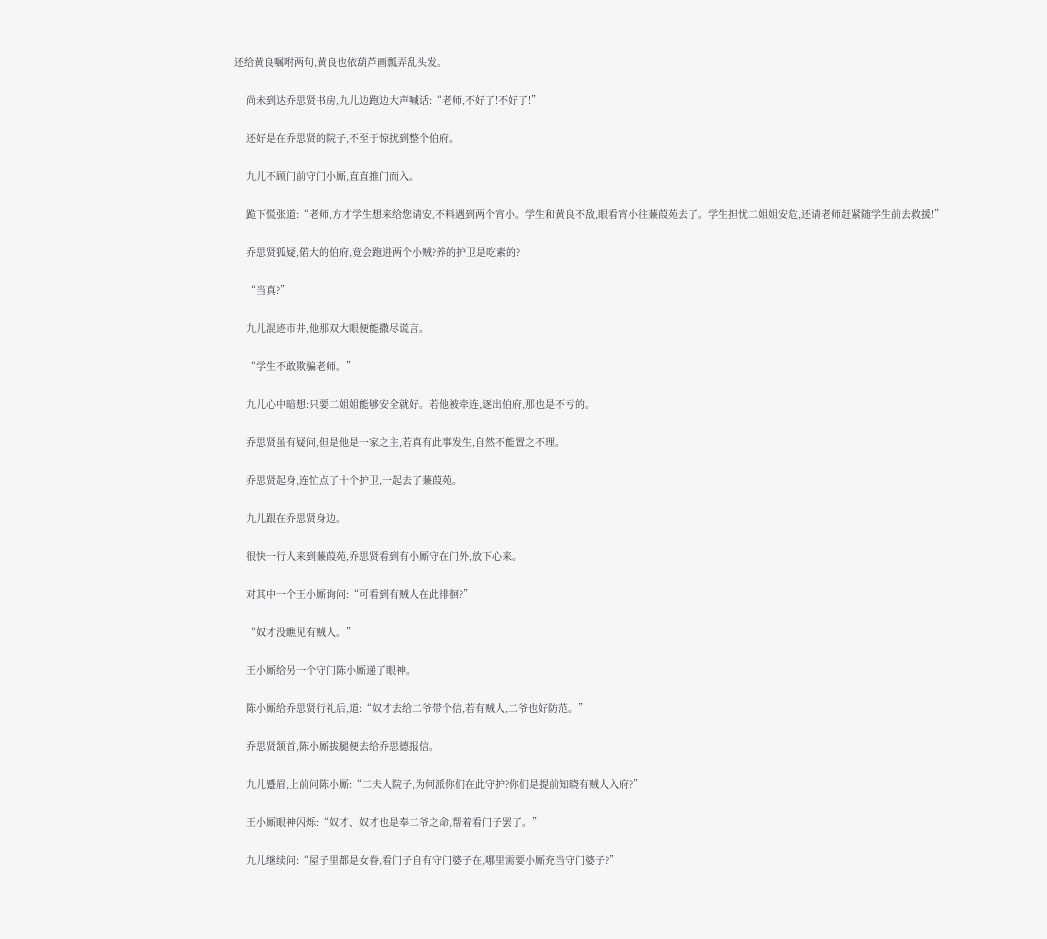还给黄良嘱咐两句,黄良也依葫芦画瓢弄乱头发。

    尚未到达乔思贤书房,九儿边跑边大声喊话:“老师,不好了!不好了!”

    还好是在乔思贤的院子,不至于惊扰到整个伯府。

    九儿不顾门前守门小厮,直直推门而入。

    跪下慌张道:“老师,方才学生想来给您请安,不料遇到两个宵小。学生和黄良不敌,眼看宵小往蒹葭苑去了。学生担忧二姐姐安危,还请老师赶紧随学生前去救援!”

    乔思贤狐疑,偌大的伯府,竟会跑进两个小贼?养的护卫是吃素的?

    “当真?”

    九儿混迹市井,他那双大眼便能撒尽谎言。

    “学生不敢欺骗老师。”

    九儿心中暗想:只要二姐姐能够安全就好。若他被牵连,逐出伯府,那也是不亏的。

    乔思贤虽有疑问,但是他是一家之主,若真有此事发生,自然不能置之不理。

    乔思贤起身,连忙点了十个护卫,一起去了蒹葭苑。

    九儿跟在乔思贤身边。

    很快一行人来到蒹葭苑,乔思贤看到有小厮守在门外,放下心来。

    对其中一个王小厮询问:“可看到有贼人在此徘徊?”

    “奴才没瞧见有贼人。”

    王小厮给另一个守门陈小厮递了眼神。

    陈小厮给乔思贤行礼后,道:“奴才去给二爷带个信,若有贼人,二爷也好防范。”

    乔思贤颔首,陈小厮拔腿便去给乔思德报信。

    九儿蹙眉,上前问陈小厮:“二夫人院子,为何派你们在此守护?你们是提前知晓有贼人入府?”

    王小厮眼神闪烁:“奴才、奴才也是奉二爷之命,帮着看门子罢了。”

    九儿继续问:“屋子里都是女眷,看门子自有守门婆子在,哪里需要小厮充当守门婆子?”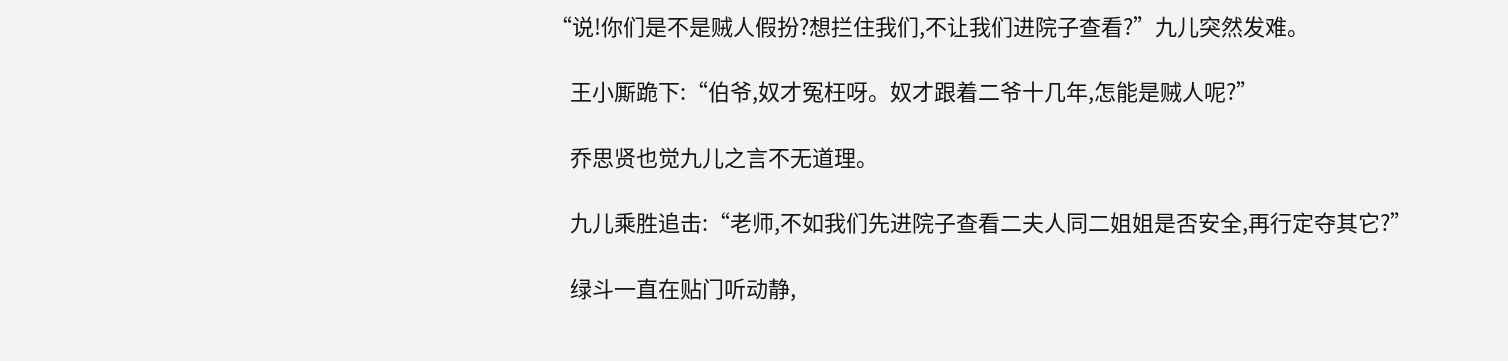“说!你们是不是贼人假扮?想拦住我们,不让我们进院子查看?”九儿突然发难。

    王小厮跪下:“伯爷,奴才冤枉呀。奴才跟着二爷十几年,怎能是贼人呢?”

    乔思贤也觉九儿之言不无道理。

    九儿乘胜追击:“老师,不如我们先进院子查看二夫人同二姐姐是否安全,再行定夺其它?”

    绿斗一直在贴门听动静,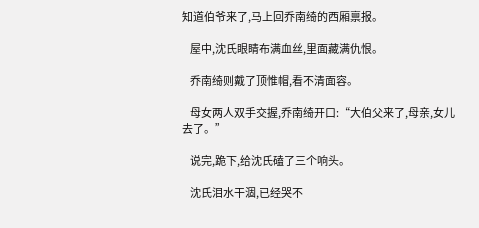知道伯爷来了,马上回乔南绮的西厢禀报。

    屋中,沈氏眼睛布满血丝,里面藏满仇恨。

    乔南绮则戴了顶惟帽,看不清面容。

    母女两人双手交握,乔南绮开口:“大伯父来了,母亲,女儿去了。”

    说完,跪下,给沈氏磕了三个响头。

    沈氏泪水干涸,已经哭不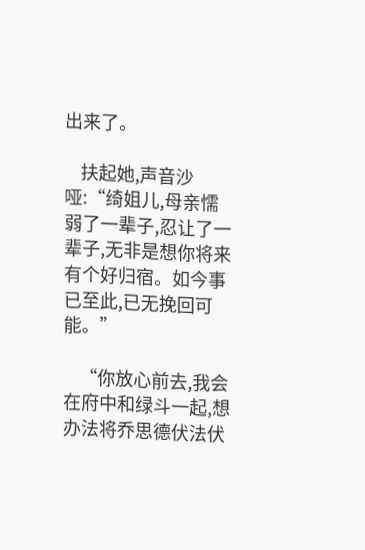出来了。

    扶起她,声音沙哑:“绮姐儿,母亲懦弱了一辈子,忍让了一辈子,无非是想你将来有个好归宿。如今事已至此,已无挽回可能。”

    “你放心前去,我会在府中和绿斗一起,想办法将乔思德伏法伏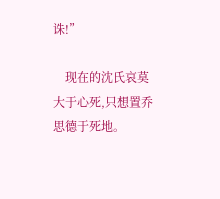诛!”

    现在的沈氏哀莫大于心死,只想置乔思德于死地。